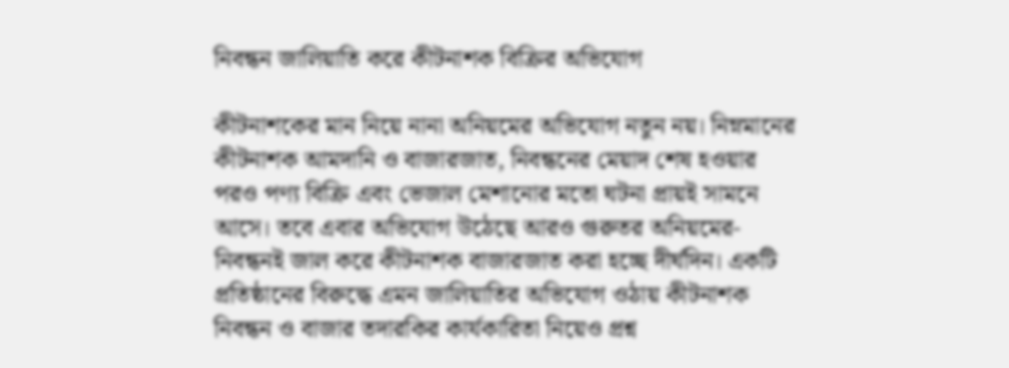নিবন্ধন জালিয়াতি করে কীটনাশক বিক্রির অভিযোগ

কীটনাশকের মান নিয়ে নানা অনিয়মের অভিযোগ নতুন নয়। নিম্নমানের কীটনাশক আমদানি ও বাজারজাত, নিবন্ধনের মেয়াদ শেষ হওয়ার পরও পণ্য বিক্রি এবং ভেজাল মেশানোর মতো ঘটনা প্রায়ই সামনে আসে। তবে এবার অভিযোগ উঠেছে আরও গুরুতর অনিয়মের-নিবন্ধনই জাল করে কীটনাশক বাজারজাত করা হচ্ছে দীর্ঘদিন। একটি প্রতিষ্ঠানের বিরুদ্ধে এমন জালিয়াতির অভিযোগ ওঠায় কীটনাশক নিবন্ধন ও বাজার তদারকির কার্যকারিতা নিয়েও প্রশ্ন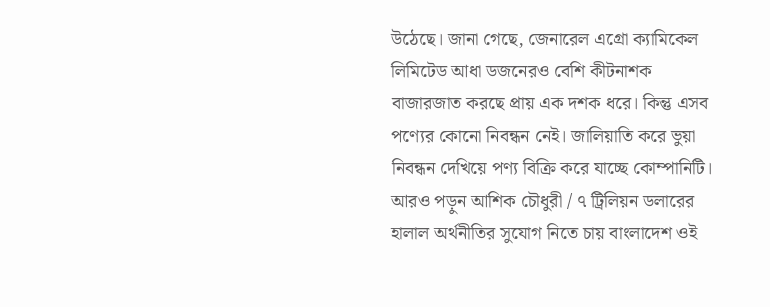উঠেছে। জানা গেছে, জেনারেল এগ্রো ক্যামিকেল লিমিটেড আধা ডজনেরও বেশি কীটনাশক বাজারজাত করছে প্রায় এক দশক ধরে। কিন্তু এসব পণ্যের কোনো নিবন্ধন নেই। জালিয়াতি করে ভুয়া নিবন্ধন দেখিয়ে পণ্য বিক্রি করে যাচ্ছে কোম্পানিটি। আরও পড়ুন আশিক চৌধুরী / ৭ ট্রিলিয়ন ডলারের হালাল অর্থনীতির সুযোগ নিতে চায় বাংলাদেশ ওই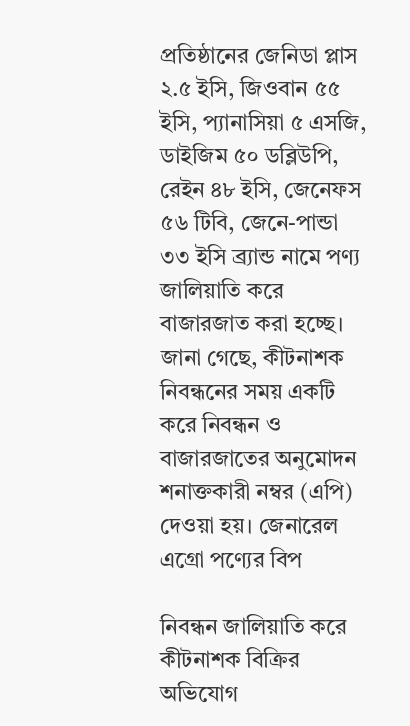প্রতিষ্ঠানের জেনিডা প্লাস ২.৫ ইসি, জিওবান ৫৫ ইসি, প্যানাসিয়া ৫ এসজি, ডাইজিম ৫০ ডব্লিউপি, রেইন ৪৮ ইসি, জেনেফস ৫৬ টিবি, জেনে-পান্ডা ৩৩ ইসি ব্র্যান্ড নামে পণ্য জালিয়াতি করে বাজারজাত করা হচ্ছে। জানা গেছে, কীটনাশক নিবন্ধনের সময় একটি করে নিবন্ধন ও বাজারজাতের অনুমোদন শনাক্তকারী নম্বর (এপি) দেওয়া হয়। জেনারেল এগ্রো পণ্যের বিপ

নিবন্ধন জালিয়াতি করে কীটনাশক বিক্রির অভিযোগ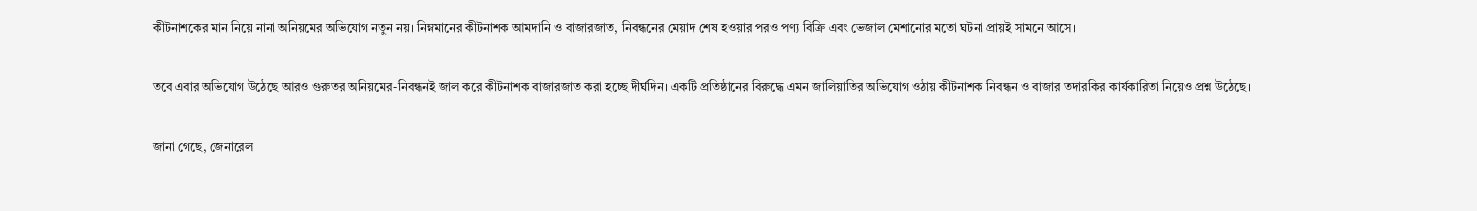কীটনাশকের মান নিয়ে নানা অনিয়মের অভিযোগ নতুন নয়। নিম্নমানের কীটনাশক আমদানি ও বাজারজাত, নিবন্ধনের মেয়াদ শেষ হওয়ার পরও পণ্য বিক্রি এবং ভেজাল মেশানোর মতো ঘটনা প্রায়ই সামনে আসে।

তবে এবার অভিযোগ উঠেছে আরও গুরুতর অনিয়মের-নিবন্ধনই জাল করে কীটনাশক বাজারজাত করা হচ্ছে দীর্ঘদিন। একটি প্রতিষ্ঠানের বিরুদ্ধে এমন জালিয়াতির অভিযোগ ওঠায় কীটনাশক নিবন্ধন ও বাজার তদারকির কার্যকারিতা নিয়েও প্রশ্ন উঠেছে।

জানা গেছে, জেনারেল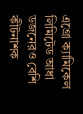এগ্রো ক্যামিকেল লিমিটেড আধা ডজনেরও বেশি কীটনাশক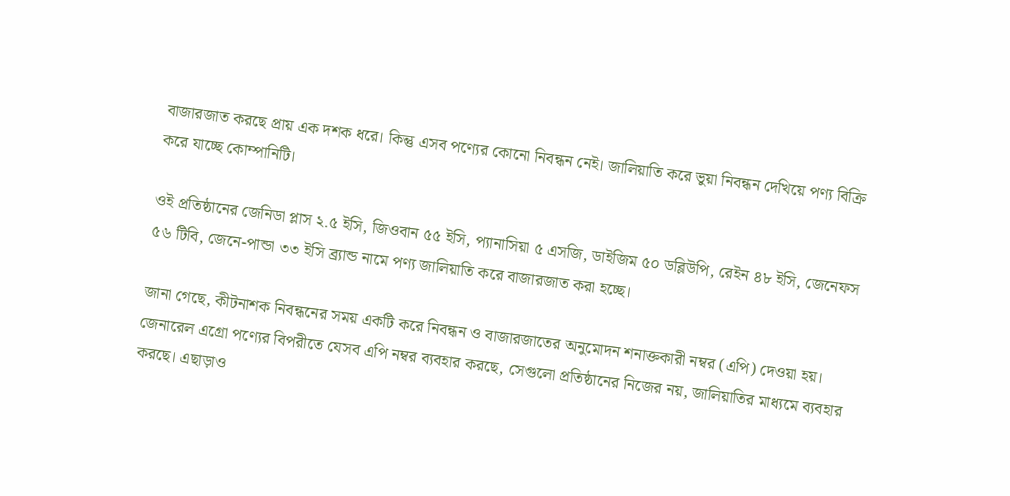বাজারজাত করছে প্রায় এক দশক ধরে। কিন্তু এসব পণ্যের কোনো নিবন্ধন নেই। জালিয়াতি করে ভুয়া নিবন্ধন দেখিয়ে পণ্য বিক্রি করে যাচ্ছে কোম্পানিটি।

ওই প্রতিষ্ঠানের জেনিডা প্লাস ২.৫ ইসি, জিওবান ৫৫ ইসি, প্যানাসিয়া ৫ এসজি, ডাইজিম ৫০ ডব্লিউপি, রেইন ৪৮ ইসি, জেনেফস ৫৬ টিবি, জেনে-পান্ডা ৩৩ ইসি ব্র্যান্ড নামে পণ্য জালিয়াতি করে বাজারজাত করা হচ্ছে।

জানা গেছে, কীটনাশক নিবন্ধনের সময় একটি করে নিবন্ধন ও বাজারজাতের অনুমোদন শনাক্তকারী নম্বর (এপি) দেওয়া হয়। জেনারেল এগ্রো পণ্যের বিপরীতে যেসব এপি নম্বর ব্যবহার করছে, সেগুলো প্রতিষ্ঠানের নিজের নয়, জালিয়াতির মাধ্যমে ব্যবহার করছে। এছাড়াও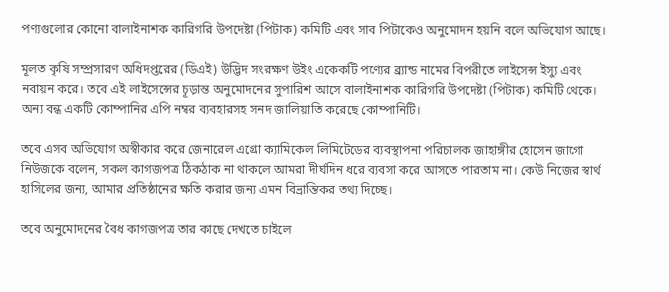পণ্যগুলোর কোনো বালাইনাশক কারিগরি উপদেষ্টা (পিটাক) কমিটি এবং সাব পিটাকেও অনুমোদন হয়নি বলে অভিযোগ আছে।

মূলত কৃষি সম্প্রসারণ অধিদপ্তরের (ডিএই) উদ্ভিদ সংরক্ষণ উইং একেকটি পণ্যের ব্র্যান্ড নামের বিপরীতে লাইসেন্স ইস্যু এবং নবায়ন করে। তবে এই লাইসেন্সের চূড়ান্ত অনুমোদনের সুপারিশ আসে বালাইনাশক কারিগরি উপদেষ্টা (পিটাক) কমিটি থেকে। অন্য বন্ধ একটি কোম্পানির এপি নম্বর ব্যবহারসহ সনদ জালিয়াতি করেছে কোম্পানিটি।

তবে এসব অভিযোগ অস্বীকার করে জেনারেল এগ্রো ক্যামিকেল লিমিটেডের ব্যবস্থাপনা পরিচালক জাহাঙ্গীর হোসেন জাগো নিউজকে বলেন, সকল কাগজপত্র ঠিকঠাক না থাকলে আমরা দীর্ঘদিন ধরে ব্যবসা করে আসতে পারতাম না। কেউ নিজের স্বার্থ হাসিলের জন্য, আমার প্রতিষ্ঠানের ক্ষতি করার জন্য এমন বিভ্রান্তিকর তথ্য দিচ্ছে।

তবে অনুমোদনের বৈধ কাগজপত্র তার কাছে দেখতে চাইলে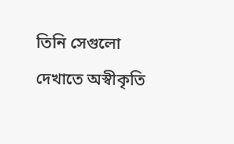তিনি সেগুলো দেখাতে অস্বীকৃতি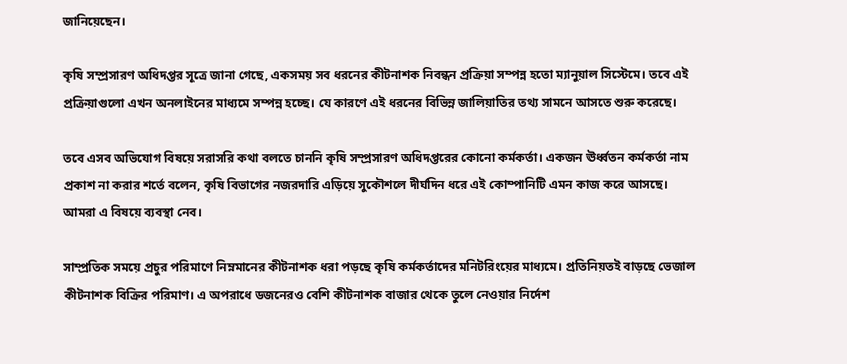জানিয়েছেন।

কৃষি সম্প্রসারণ অধিদপ্তর সূত্রে জানা গেছে, একসময় সব ধরনের কীটনাশক নিবন্ধন প্রক্রিয়া সম্পন্ন হতো ম্যানুয়াল সিস্টেমে। তবে এই প্রক্রিয়াগুলো এখন অনলাইনের মাধ্যমে সম্পন্ন হচ্ছে। যে কারণে এই ধরনের বিভিন্ন জালিয়াতির তথ্য সামনে আসতে শুরু করেছে।

তবে এসব অভিযোগ বিষয়ে সরাসরি কথা বলতে চাননি কৃষি সম্প্রসারণ অধিদপ্তরের কোনো কর্মকর্তা। একজন ঊর্ধ্বতন কর্মকর্তা নাম প্রকাশ না করার শর্তে বলেন, কৃষি বিভাগের নজরদারি এড়িয়ে সুকৌশলে দীর্ঘদিন ধরে এই কোম্পানিটি এমন কাজ করে আসছে। আমরা এ বিষয়ে ব্যবস্থা নেব।

সাম্প্রতিক সময়ে প্রচুর পরিমাণে নিম্নমানের কীটনাশক ধরা পড়ছে কৃষি কর্মকর্তাদের মনিটরিংয়ের মাধ্যমে। প্রতিনিয়তই বাড়ছে ভেজাল কীটনাশক বিক্রির পরিমাণ। এ অপরাধে ডজনেরও বেশি কীটনাশক বাজার থেকে তুলে নেওয়ার নির্দেশ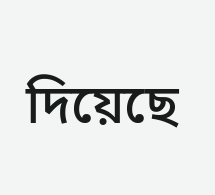দিয়েছে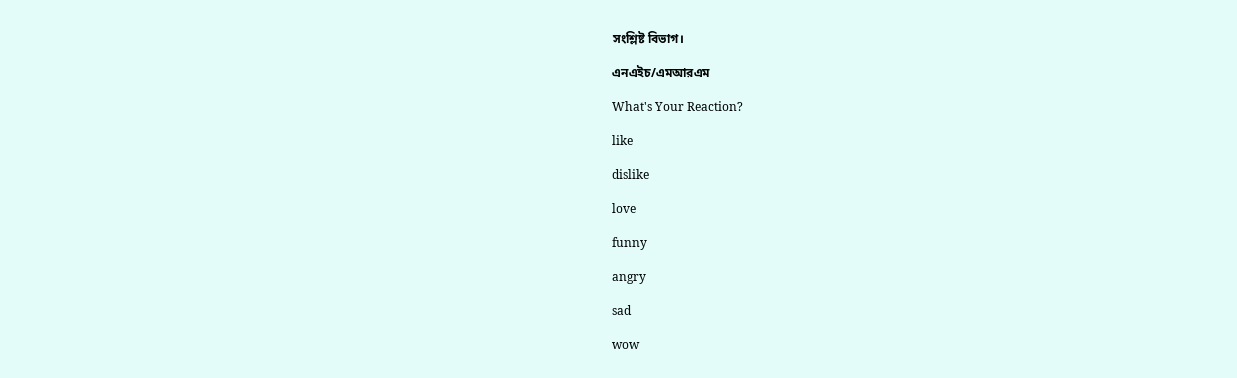সংশ্লিষ্ট বিভাগ।

এনএইচ/এমআরএম

What's Your Reaction?

like

dislike

love

funny

angry

sad

wow